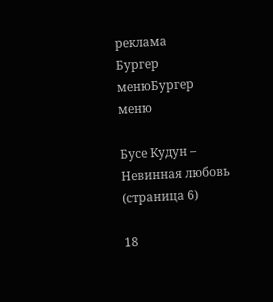реклама
Бургер менюБургер меню

Бусе Кудун – Невинная любовь (страница 6)

18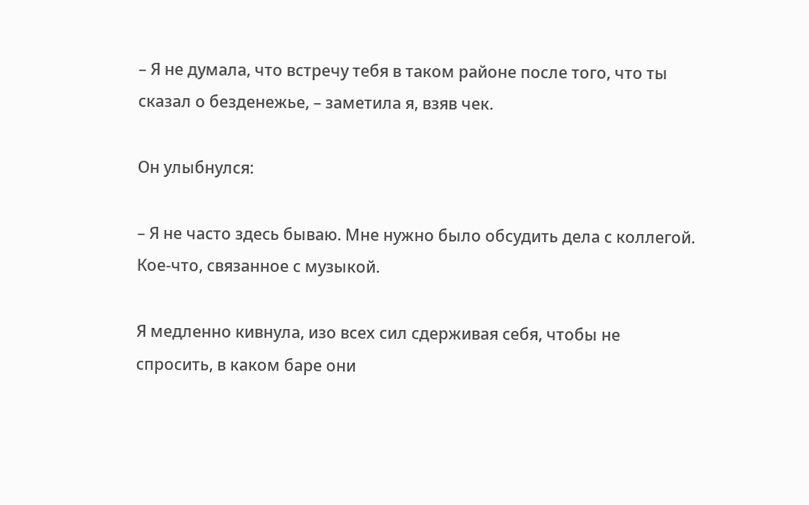– Я не думала, что встречу тебя в таком районе после того, что ты сказал о безденежье, – заметила я, взяв чек.

Он улыбнулся:

– Я не часто здесь бываю. Мне нужно было обсудить дела с коллегой. Кое-что, связанное с музыкой.

Я медленно кивнула, изо всех сил сдерживая себя, чтобы не спросить, в каком баре они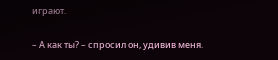играют.

– А как ты? – спросил он, удивив меня.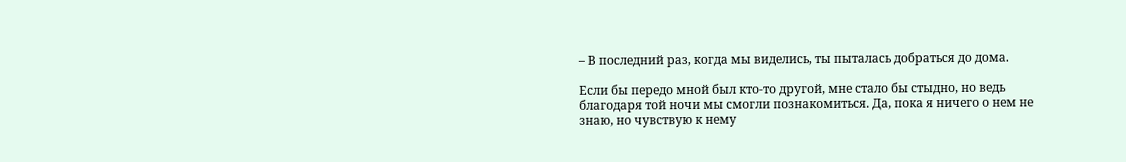– В последний раз, когда мы виделись, ты пыталась добраться до дома.

Если бы передо мной был кто-то другой, мне стало бы стыдно, но ведь благодаря той ночи мы смогли познакомиться. Да, пока я ничего о нем не знаю, но чувствую к нему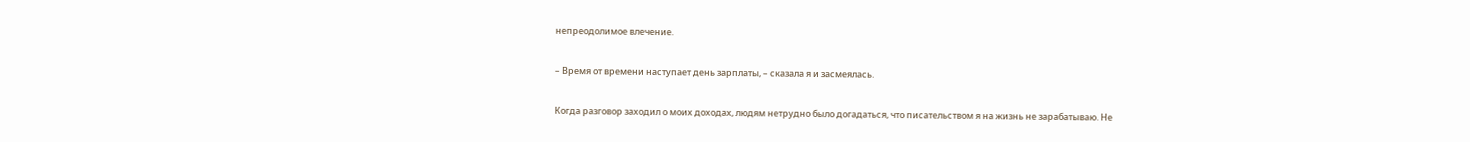непреодолимое влечение.

– Время от времени наступает день зарплаты, – сказала я и засмеялась.

Когда разговор заходил о моих доходах, людям нетрудно было догадаться, что писательством я на жизнь не зарабатываю. Не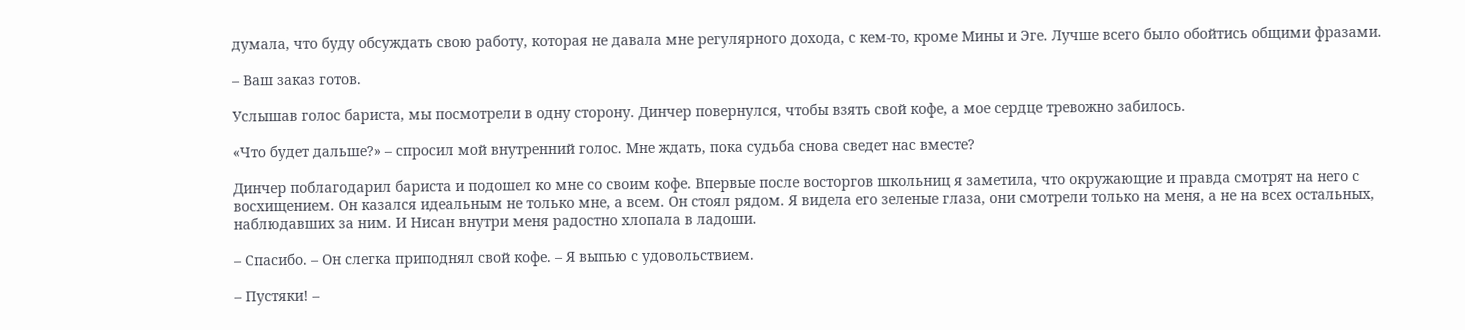думала, что буду обсуждать свою работу, которая не давала мне регулярного дохода, с кем-то, кроме Мины и Эге. Лучше всего было обойтись общими фразами.

– Ваш заказ готов.

Услышав голос бариста, мы посмотрели в одну сторону. Динчер повернулся, чтобы взять свой кофе, а мое сердце тревожно забилось.

«Что будет дальше?» – спросил мой внутренний голос. Мне ждать, пока судьба снова сведет нас вместе?

Динчер поблагодарил бариста и подошел ко мне со своим кофе. Впервые после восторгов школьниц я заметила, что окружающие и правда смотрят на него с восхищением. Он казался идеальным не только мне, а всем. Он стоял рядом. Я видела его зеленые глаза, они смотрели только на меня, а не на всех остальных, наблюдавших за ним. И Нисан внутри меня радостно хлопала в ладоши.

– Спасибо. – Он слегка приподнял свой кофе. – Я выпью с удовольствием.

– Пустяки! –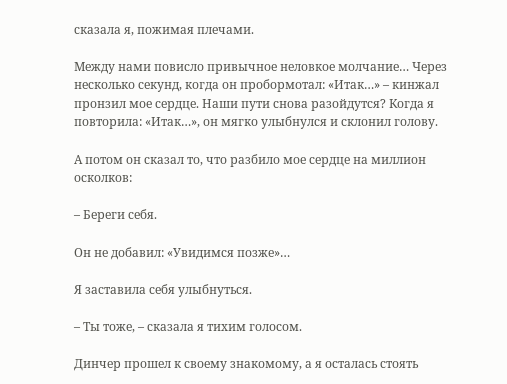сказала я, пожимая плечами.

Между нами повисло привычное неловкое молчание… Через несколько секунд, когда он пробормотал: «Итак…» – кинжал пронзил мое сердце. Наши пути снова разойдутся? Когда я повторила: «Итак…», он мягко улыбнулся и склонил голову.

А потом он сказал то, что разбило мое сердце на миллион осколков:

– Береги себя.

Он не добавил: «Увидимся позже»…

Я заставила себя улыбнуться.

– Ты тоже, – сказала я тихим голосом.

Динчер прошел к своему знакомому, а я осталась стоять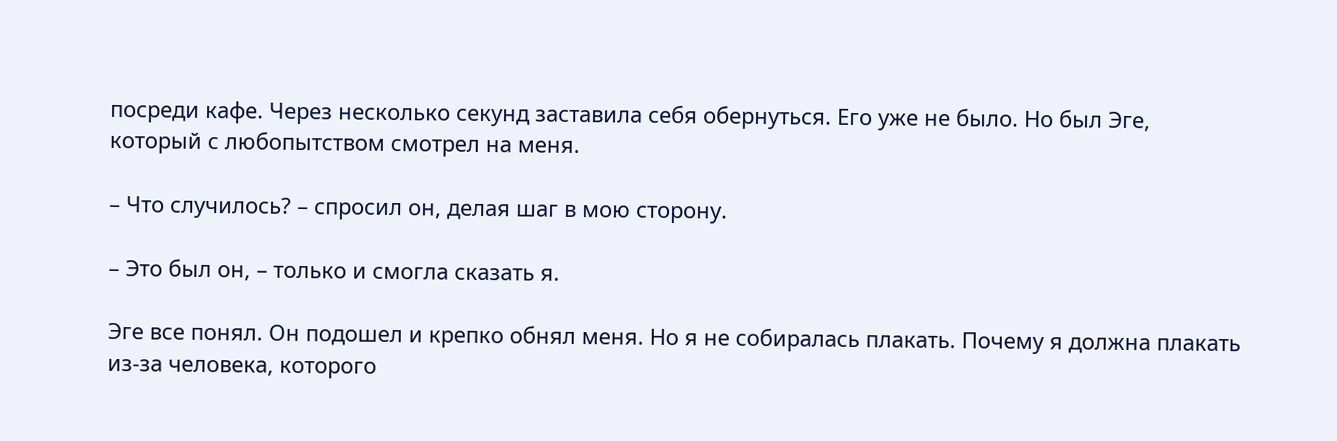посреди кафе. Через несколько секунд заставила себя обернуться. Его уже не было. Но был Эге, который с любопытством смотрел на меня.

– Что случилось? – спросил он, делая шаг в мою сторону.

– Это был он, – только и смогла сказать я.

Эге все понял. Он подошел и крепко обнял меня. Но я не собиралась плакать. Почему я должна плакать из-за человека, которого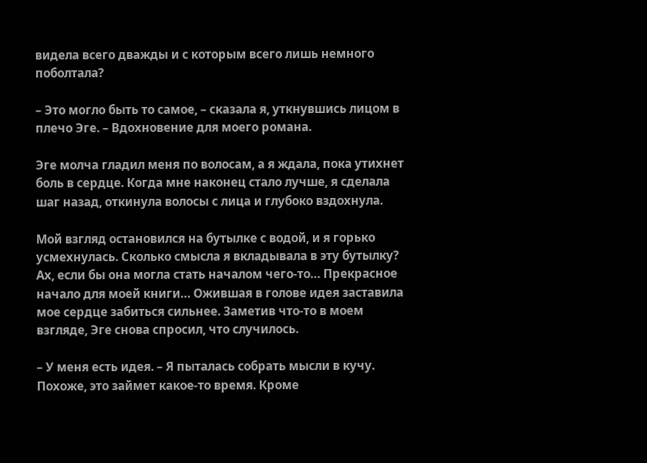видела всего дважды и с которым всего лишь немного поболтала?

– Это могло быть то самое, – сказала я, уткнувшись лицом в плечо Эге. – Вдохновение для моего романа.

Эге молча гладил меня по волосам, а я ждала, пока утихнет боль в сердце. Когда мне наконец стало лучше, я сделала шаг назад, откинула волосы с лица и глубоко вздохнула.

Мой взгляд остановился на бутылке с водой, и я горько усмехнулась. Сколько смысла я вкладывала в эту бутылку? Ах, если бы она могла стать началом чего-то… Прекрасное начало для моей книги… Ожившая в голове идея заставила мое сердце забиться сильнее. Заметив что-то в моем взгляде, Эге снова спросил, что случилось.

– У меня есть идея. – Я пыталась собрать мысли в кучу. Похоже, это займет какое-то время. Кроме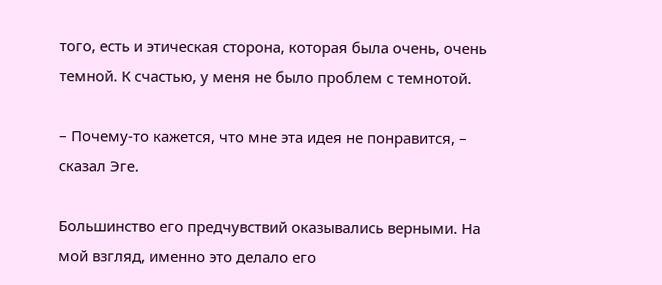того, есть и этическая сторона, которая была очень, очень темной. К счастью, у меня не было проблем с темнотой.

– Почему-то кажется, что мне эта идея не понравится, – сказал Эге.

Большинство его предчувствий оказывались верными. На мой взгляд, именно это делало его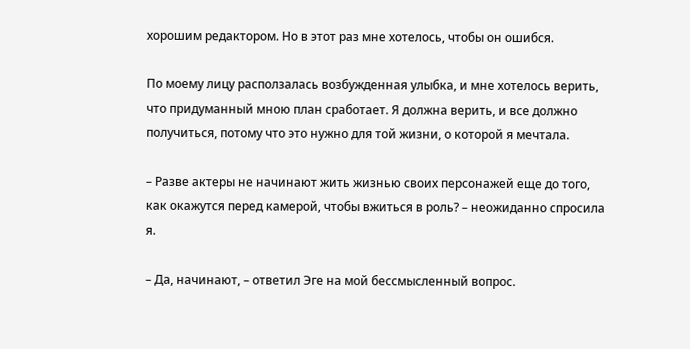хорошим редактором. Но в этот раз мне хотелось, чтобы он ошибся.

По моему лицу расползалась возбужденная улыбка, и мне хотелось верить, что придуманный мною план сработает. Я должна верить, и все должно получиться, потому что это нужно для той жизни, о которой я мечтала.

– Разве актеры не начинают жить жизнью своих персонажей еще до того, как окажутся перед камерой, чтобы вжиться в роль? – неожиданно спросила я.

– Да, начинают, – ответил Эге на мой бессмысленный вопрос.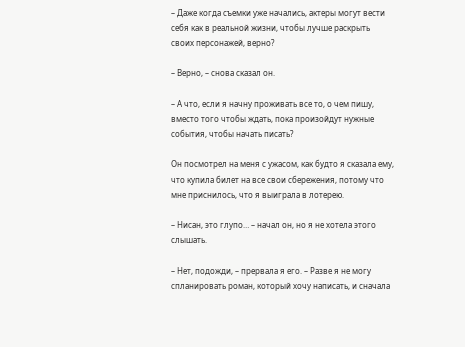– Даже когда съемки уже начались, актеры могут вести себя как в реальной жизни, чтобы лучше раскрыть своих персонажей, верно?

– Верно, – снова сказал он.

– А что, если я начну проживать все то, о чем пишу, вместо того чтобы ждать, пока произойдут нужные события, чтобы начать писать?

Он посмотрел на меня с ужасом, как будто я сказала ему, что купила билет на все свои сбережения, потому что мне приснилось, что я выиграла в лотерею.

– Нисан, это глупо… – начал он, но я не хотела этого слышать.

– Нет, подожди, – прервала я его. – Разве я не могу спланировать роман, который хочу написать, и сначала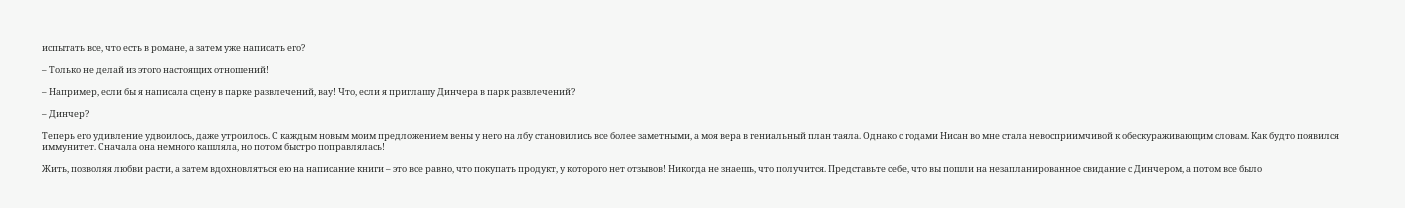испытать все, что есть в романе, а затем уже написать его?

– Только не делай из этого настоящих отношений!

– Например, если бы я написала сцену в парке развлечений, вау! Что, если я приглашу Динчера в парк развлечений?

– Динчер?

Теперь его удивление удвоилось, даже утроилось. С каждым новым моим предложением вены у него на лбу становились все более заметными, а моя вера в гениальный план таяла. Однако с годами Нисан во мне стала невосприимчивой к обескураживающим словам. Как будто появился иммунитет. Сначала она немного кашляла, но потом быстро поправлялась!

Жить, позволяя любви расти, а затем вдохновляться ею на написание книги – это все равно, что покупать продукт, у которого нет отзывов! Никогда не знаешь, что получится. Представьте себе, что вы пошли на незапланированное свидание с Динчером, а потом все было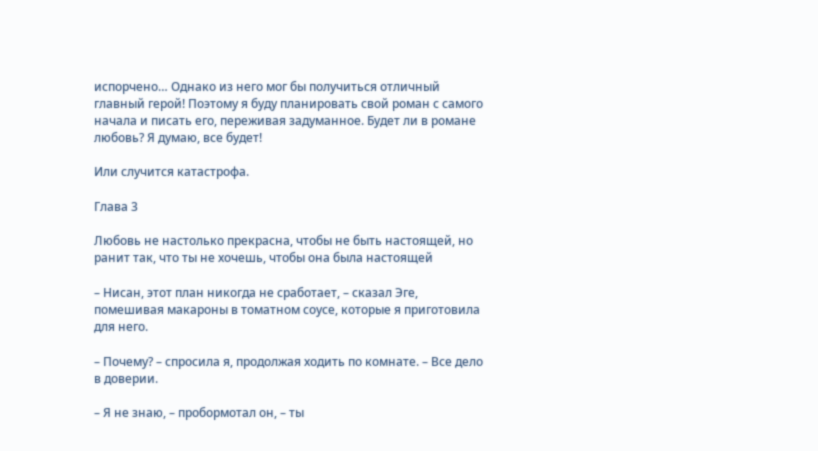испорчено… Однако из него мог бы получиться отличный главный герой! Поэтому я буду планировать свой роман с самого начала и писать его, переживая задуманное. Будет ли в романе любовь? Я думаю, все будет!

Или случится катастрофа.

Глава 3

Любовь не настолько прекрасна, чтобы не быть настоящей, но ранит так, что ты не хочешь, чтобы она была настоящей

– Нисан, этот план никогда не сработает, – сказал Эге, помешивая макароны в томатном соусе, которые я приготовила для него.

– Почему? – спросила я, продолжая ходить по комнате. – Все дело в доверии.

– Я не знаю, – пробормотал он, – ты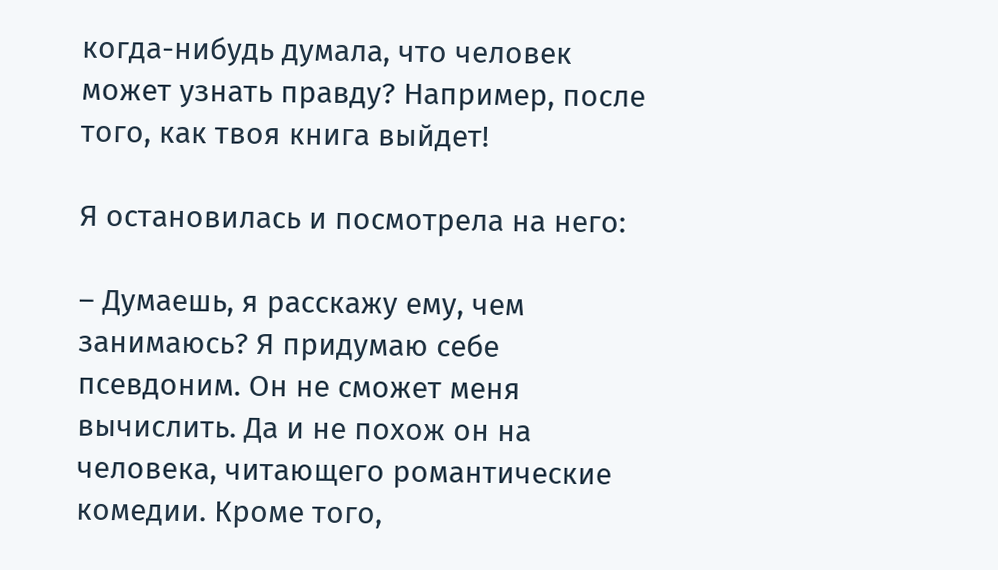когда-нибудь думала, что человек может узнать правду? Например, после того, как твоя книга выйдет!

Я остановилась и посмотрела на него:

– Думаешь, я расскажу ему, чем занимаюсь? Я придумаю себе псевдоним. Он не сможет меня вычислить. Да и не похож он на человека, читающего романтические комедии. Кроме того,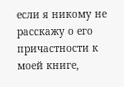если я никому не расскажу о его причастности к моей книге,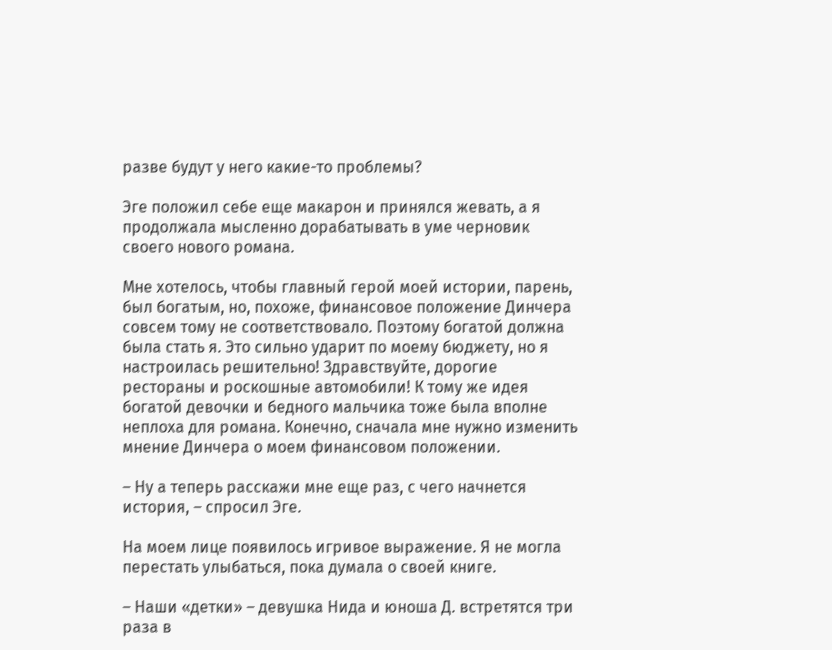разве будут у него какие-то проблемы?

Эге положил себе еще макарон и принялся жевать, а я продолжала мысленно дорабатывать в уме черновик своего нового романа.

Мне хотелось, чтобы главный герой моей истории, парень, был богатым, но, похоже, финансовое положение Динчера совсем тому не соответствовало. Поэтому богатой должна была стать я. Это сильно ударит по моему бюджету, но я настроилась решительно! Здравствуйте, дорогие рестораны и роскошные автомобили! К тому же идея богатой девочки и бедного мальчика тоже была вполне неплоха для романа. Конечно, сначала мне нужно изменить мнение Динчера о моем финансовом положении.

– Ну а теперь расскажи мне еще раз, с чего начнется история, – спросил Эге.

На моем лице появилось игривое выражение. Я не могла перестать улыбаться, пока думала о своей книге.

– Наши «детки» – девушка Нида и юноша Д. встретятся три раза в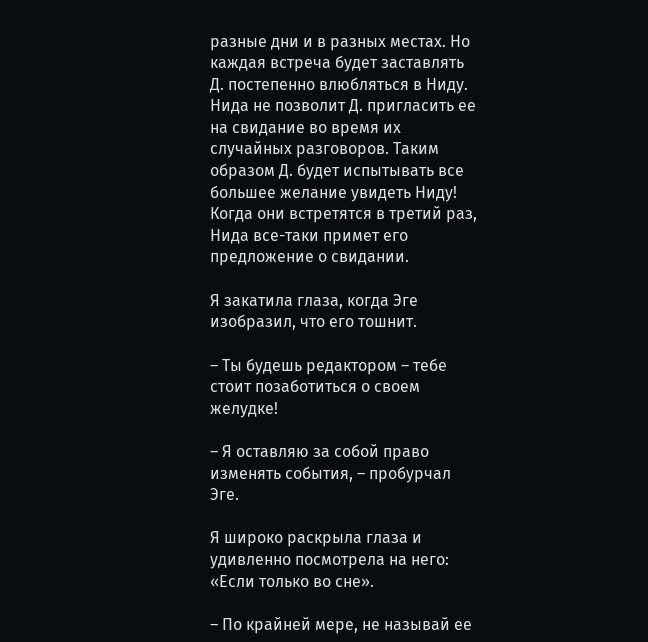разные дни и в разных местах. Но каждая встреча будет заставлять Д. постепенно влюбляться в Ниду. Нида не позволит Д. пригласить ее на свидание во время их случайных разговоров. Таким образом Д. будет испытывать все большее желание увидеть Ниду! Когда они встретятся в третий раз, Нида все-таки примет его предложение о свидании.

Я закатила глаза, когда Эге изобразил, что его тошнит.

– Ты будешь редактором – тебе стоит позаботиться о своем желудке!

– Я оставляю за собой право изменять события, – пробурчал Эге.

Я широко раскрыла глаза и удивленно посмотрела на него: «Если только во сне».

– По крайней мере, не называй ее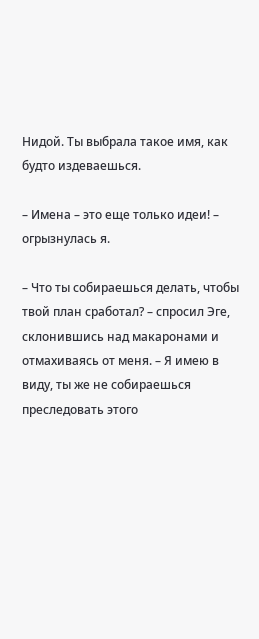Нидой. Ты выбрала такое имя, как будто издеваешься.

– Имена – это еще только идеи! – огрызнулась я.

– Что ты собираешься делать, чтобы твой план сработал? – спросил Эге, склонившись над макаронами и отмахиваясь от меня. – Я имею в виду, ты же не собираешься преследовать этого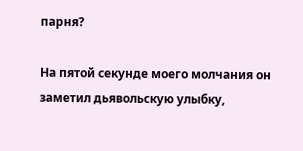парня?

На пятой секунде моего молчания он заметил дьявольскую улыбку,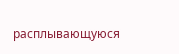расплывающуюся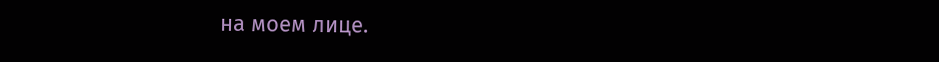на моем лице.